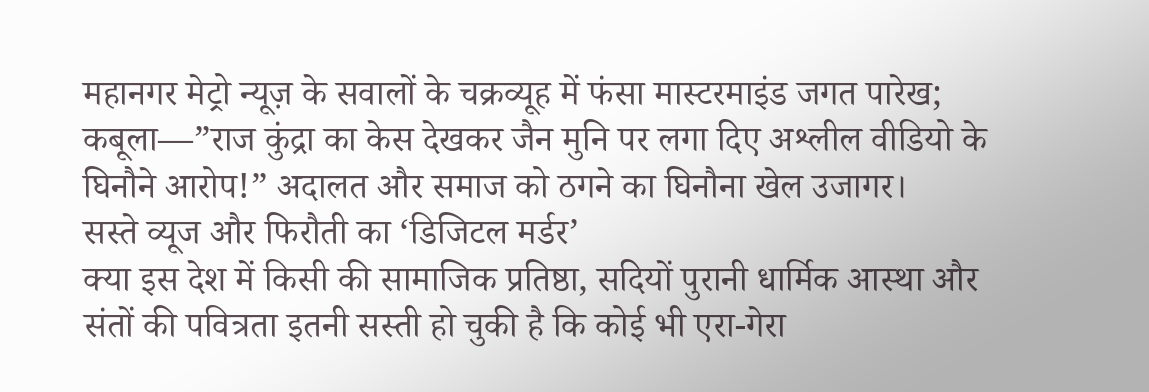महानगर मेट्रो न्यूज़ के सवालों के चक्रव्यूह में फंसा मास्टरमाइंड जगत पारेख; कबूला—”राज कुंद्रा का केस देखकर जैन मुनि पर लगा दिए अश्लील वीडियो के घिनौने आरोप!” अदालत और समाज को ठगने का घिनौना खेल उजागर।
सस्ते व्यूज और फिरौती का ‘डिजिटल मर्डर’
क्या इस देश में किसी की सामाजिक प्रतिष्ठा, सदियों पुरानी धार्मिक आस्था और संतों की पवित्रता इतनी सस्ती हो चुकी है कि कोई भी एरा-गेरा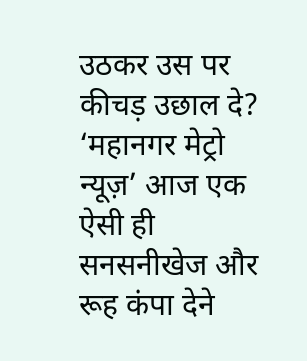उठकर उस पर कीचड़ उछाल दे? ‘महानगर मेट्रो न्यूज़’ आज एक ऐसी ही सनसनीखेज और रूह कंपा देने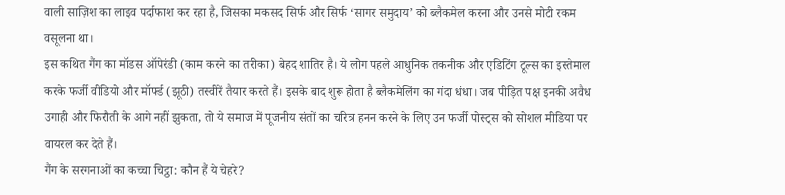वाली साज़िश का लाइव पर्दाफाश कर रहा है, जिसका मकसद सिर्फ और सिर्फ ‘सागर समुदाय’ को ब्लैकमेल करना और उनसे मोटी रकम वसूलना था।
इस कथित गैंग का मॉडस ऑपेरंडी (काम करने का तरीका) बेहद शातिर है। ये लोग पहले आधुनिक तकनीक और एडिटिंग टूल्स का इस्तेमाल करके फर्जी वीडियो और मॉर्फ्ड (झूठी) तस्वीरें तैयार करते हैं। इसके बाद शुरू होता है ब्लैकमेलिंग का गंदा धंधा। जब पीड़ित पक्ष इनकी अवैध उगाही और फिरौती के आगे नहीं झुकता, तो ये समाज में पूजनीय संतों का चरित्र हनन करने के लिए उन फर्जी पोस्ट्स को सोशल मीडिया पर वायरल कर देते हैं।
गैंग के सरगनाओं का कच्चा चिट्ठा: कौन हैं ये चेहरे?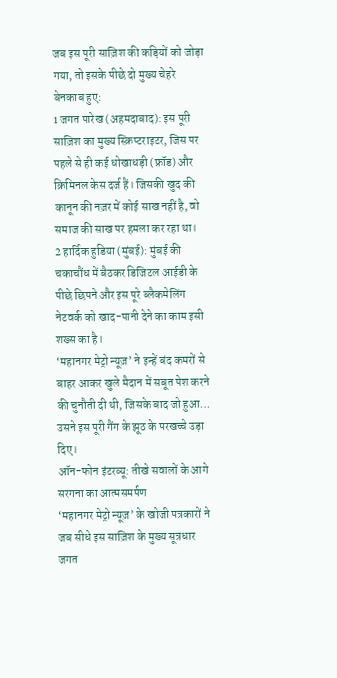जब इस पूरी साज़िश की कड़ियों को जोड़ा गया, तो इसके पीछे दो मुख्य चेहरे बेनकाब हुए:
1 जगत पारेख (अहमदाबाद): इस पूरी साज़िश का मुख्य स्क्रिप्टराइटर, जिस पर पहले से ही कई धोखाधड़ी (फ्रॉड) और क्रिमिनल केस दर्ज हैं। जिसकी खुद की कानून की नज़र में कोई साख नहीं है, वो समाज की साख पर हमला कर रहा था।
2 हार्दिक हुडिया (मुंबई): मुंबई की चकाचौंध में बैठकर डिजिटल आईडी के पीछे छिपने और इस पूरे ब्लैकमेलिंग नेटवर्क को खाद-पानी देने का काम इसी शख्स का है।
‘महानगर मेट्रो न्यूज़’ ने इन्हें बंद कमरों से बाहर आकर खुले मैदान में सबूत पेश करने की चुनौती दी थी, जिसके बाद जो हुआ… उसने इस पूरी गैंग के झूठ के परखच्चे उड़ा दिए।
ऑन-फोन इंटरव्यू: तीखे सवालों के आगे सरगना का आत्मसमर्पण
‘महानगर मेट्रो न्यूज़’ के खोजी पत्रकारों ने जब सीधे इस साज़िश के मुख्य सूत्रधार जगत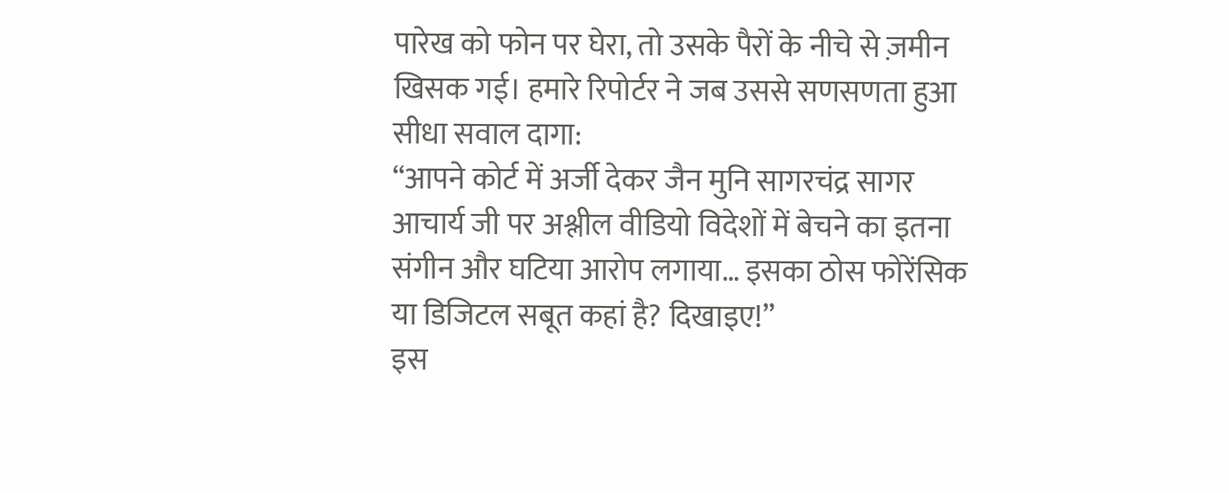पारेख को फोन पर घेरा, तो उसके पैरों के नीचे से ज़मीन खिसक गई। हमारे रिपोर्टर ने जब उससे सणसणता हुआ सीधा सवाल दागा:
“आपने कोर्ट में अर्जी देकर जैन मुनि सागरचंद्र सागर आचार्य जी पर अश्लील वीडियो विदेशों में बेचने का इतना संगीन और घटिया आरोप लगाया… इसका ठोस फोरेंसिक या डिजिटल सबूत कहां है? दिखाइए!”
इस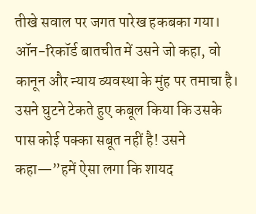तीखे सवाल पर जगत पारेख हकबका गया। ऑन-रिकॉर्ड बातचीत में उसने जो कहा, वो कानून और न्याय व्यवस्था के मुंह पर तमाचा है। उसने घुटने टेकते हुए कबूल किया कि उसके पास कोई पक्का सबूत नहीं है! उसने कहा—”हमें ऐसा लगा कि शायद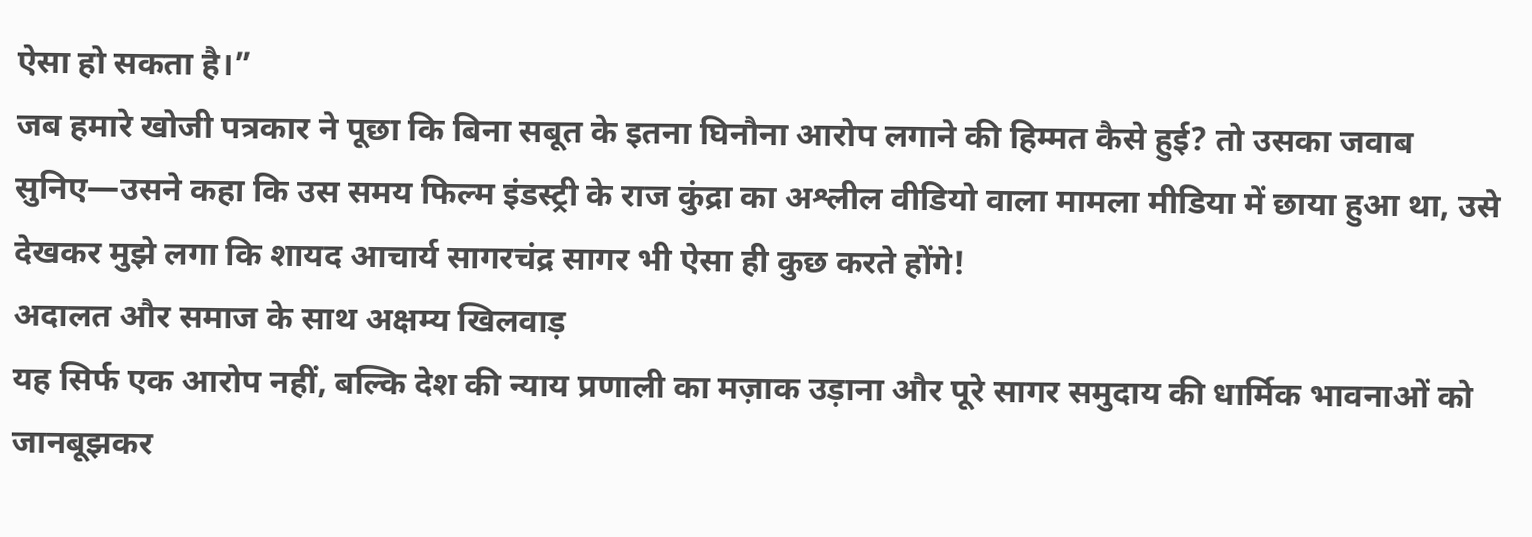ऐसा हो सकता है।”
जब हमारे खोजी पत्रकार ने पूछा कि बिना सबूत के इतना घिनौना आरोप लगाने की हिम्मत कैसे हुई? तो उसका जवाब सुनिए—उसने कहा कि उस समय फिल्म इंडस्ट्री के राज कुंद्रा का अश्लील वीडियो वाला मामला मीडिया में छाया हुआ था, उसे देखकर मुझे लगा कि शायद आचार्य सागरचंद्र सागर भी ऐसा ही कुछ करते होंगे!
अदालत और समाज के साथ अक्षम्य खिलवाड़
यह सिर्फ एक आरोप नहीं, बल्कि देश की न्याय प्रणाली का मज़ाक उड़ाना और पूरे सागर समुदाय की धार्मिक भावनाओं को जानबूझकर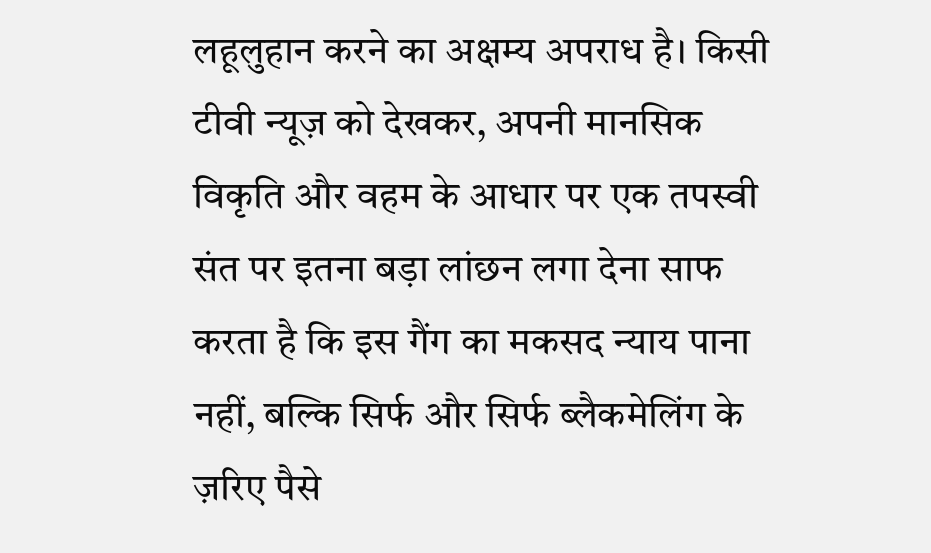लहूलुहान करने का अक्षम्य अपराध है। किसी टीवी न्यूज़ को देखकर, अपनी मानसिक विकृति और वहम के आधार पर एक तपस्वी संत पर इतना बड़ा लांछन लगा देना साफ करता है कि इस गैंग का मकसद न्याय पाना नहीं, बल्कि सिर्फ और सिर्फ ब्लैकमेलिंग के ज़रिए पैसे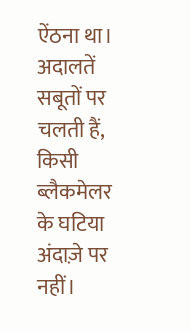ऐंठना था। अदालतें सबूतों पर चलती हैं, किसी ब्लैकमेलर के घटिया अंदाज़े पर नहीं।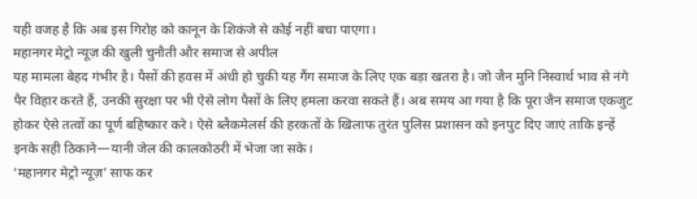यही वजह है कि अब इस गिरोह को कानून के शिकंजे से कोई नहीं बचा पाएगा।
महानगर मेट्रो न्यूज़ की खुली चुनौती और समाज से अपील
यह मामला बेहद गंभीर है। पैसों की हवस में अंधी हो चुकी यह गैंग समाज के लिए एक बड़ा खतरा है। जो जैन मुनि निस्वार्थ भाव से नंगे पैर विहार करते हैं, उनकी सुरक्षा पर भी ऐसे लोग पैसों के लिए हमला करवा सकते हैं। अब समय आ गया है कि पूरा जैन समाज एकजुट होकर ऐसे तत्वों का पूर्ण बहिष्कार करे। ऐसे ब्लैकमेलर्स की हरकतों के खिलाफ तुरंत पुलिस प्रशासन को इनपुट दिए जाएं ताकि इन्हें इनके सही ठिकाने—यानी जेल की कालकोठरी में भेजा जा सके।
‘महानगर मेट्रो न्यूज़’ साफ कर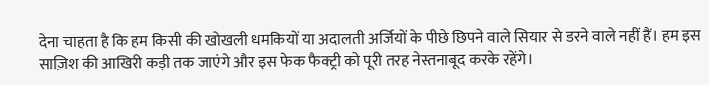देना चाहता है कि हम किसी की खोखली धमकियों या अदालती अर्जियों के पीछे छिपने वाले सियार से डरने वाले नहीं हैं। हम इस साज़िश की आखिरी कड़ी तक जाएंगे और इस फेक फैक्ट्री को पूरी तरह नेस्तनाबूद करके रहेंगे।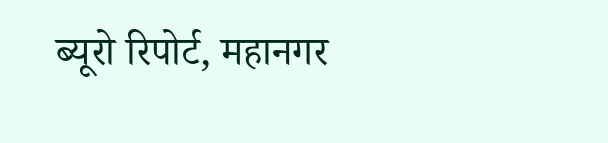ब्यूरो रिपोर्ट, महानगर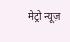मेट्रो न्यूज़